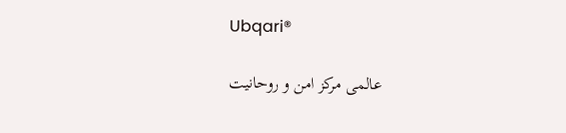Ubqari®

عالمی مرکز امن و روحانیت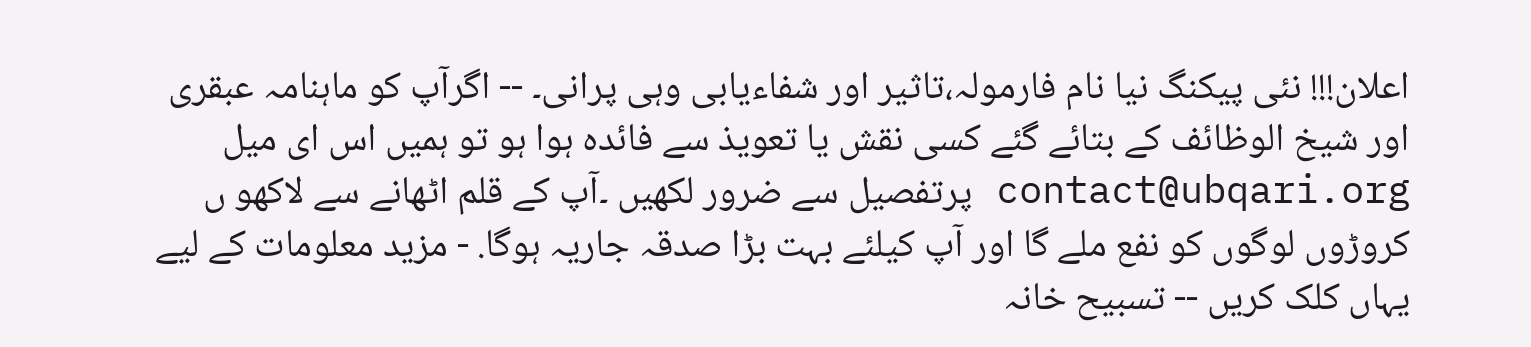اعلان!!! نئی پیکنگ نیا نام فارمولہ،تاثیر اور شفاءیابی وہی پرانی۔ -- اگرآپ کو ماہنامہ عبقری اور شیخ الوظائف کے بتائے گئے کسی نقش یا تعویذ سے فائدہ ہوا ہو تو ہمیں اس ای میل contact@ubqari.org پرتفصیل سے ضرور لکھیں ۔آپ کے قلم اٹھانے سے لاکھو ں کروڑوں لوگوں کو نفع ملے گا اور آپ کیلئے بہت بڑا صدقہ جاریہ ہوگا. - مزید معلومات کے لیے یہاں کلک کریں -- تسبیح خانہ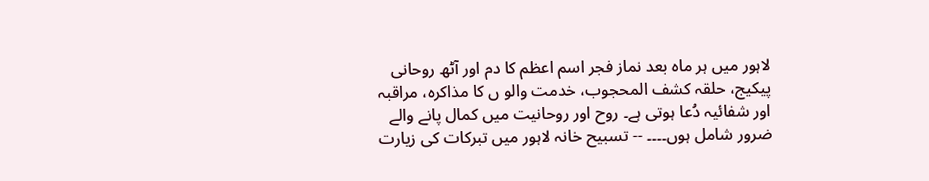لاہور میں ہر ماہ بعد نماز فجر اسم اعظم کا دم اور آٹھ روحانی پیکیج، حلقہ کشف المحجوب، خدمت والو ں کا مذاکرہ، مراقبہ اور شفائیہ دُعا ہوتی ہے۔ روح اور روحانیت میں کمال پانے والے ضرور شامل ہوں۔۔۔۔ -- تسبیح خانہ لاہور میں تبرکات کی زیارت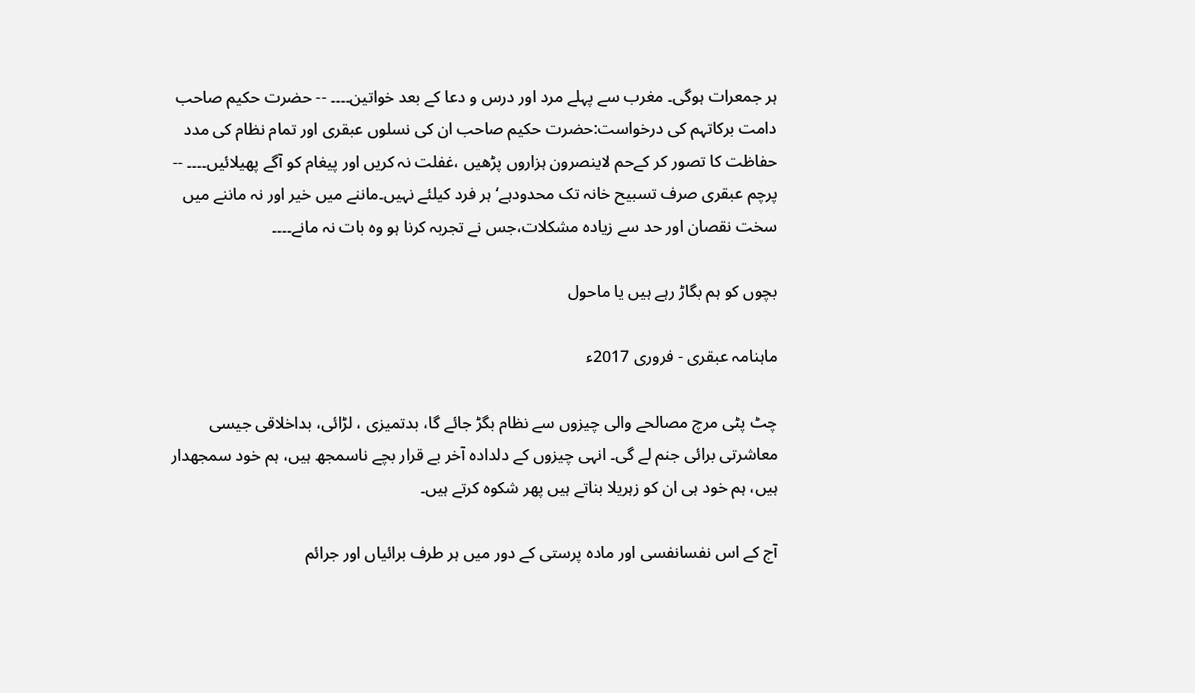ہر جمعرات ہوگی۔ مغرب سے پہلے مرد اور درس و دعا کے بعد خواتین۔۔۔۔ -- حضرت حکیم صاحب دامت برکاتہم کی درخواست:حضرت حکیم صاحب ان کی نسلوں عبقری اور تمام نظام کی مدد حفاظت کا تصور کر کےحم لاینصرون ہزاروں پڑھیں ،غفلت نہ کریں اور پیغام کو آگے پھیلائیں۔۔۔۔ -- پرچم عبقری صرف تسبیح خانہ تک محدودہے‘ ہر فرد کیلئے نہیں۔ماننے میں خیر اور نہ ماننے میں سخت نقصان اور حد سے زیادہ مشکلات،جس نے تجربہ کرنا ہو وہ بات نہ مانے۔۔۔۔

بچوں کو ہم بگاڑ رہے ہیں یا ماحول

ماہنامہ عبقری - فروری 2017ء

چٹ پٹی مرچ مصالحے والی چیزوں سے نظام بگڑ جائے گا، بدتمیزی ، لڑائی، بداخلاقی جیسی معاشرتی برائی جنم لے گی۔ انہی چیزوں کے دلدادہ آخر بے قرار بچے ناسمجھ ہیں، ہم خود سمجھدار ہیں، ہم خود ہی ان کو زہریلا بناتے ہیں پھر شکوہ کرتے ہیں۔

آج کے اس نفسانفسی اور مادہ پرستی کے دور میں ہر طرف برائیاں اور جرائم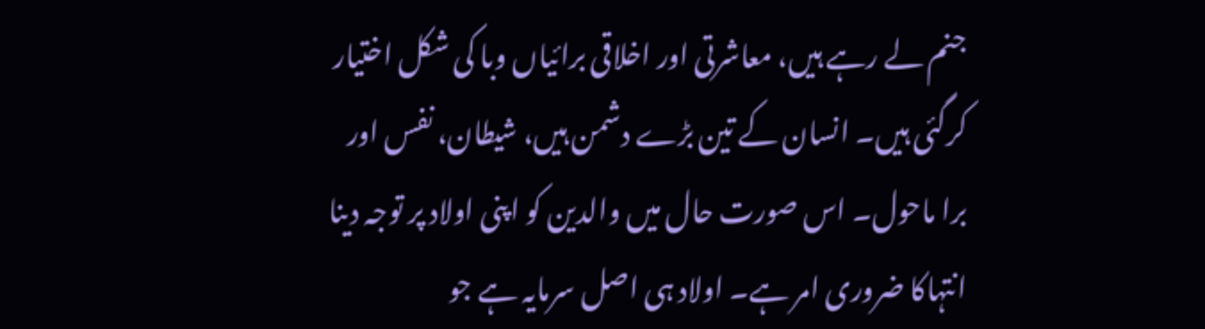جنم لے رہے ہیں، معاشرتی اور اخلاقی برائیاں وبا کی شکل اختیار کرگئی ہیں۔ انسان کے تین بڑے دشمن ہیں، شیطان، نفس اور برا ماحول۔ اس صورت حال میں والدین کو اپنی اولاد پر توجہ دینا انتہاکا ضروری امر ہے۔ اولاد ہی اصل سرمایہ ہے جو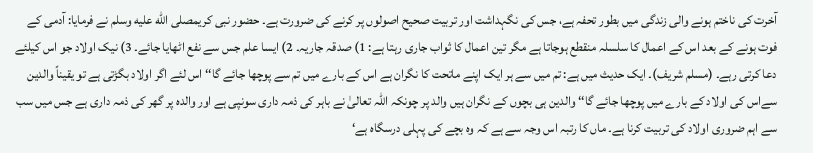آخرت کی ناختم ہونے والی زندگی میں بطور تحفہ ہے، جس کی نگہداشت اور تربیت صحیح اصولوں پر کرنے کی ضرورت ہے۔ حضور نبی کریمصلى الله عليه وسلم نے فرمایا: آدمی کے فوت ہونے کے بعد اس کے اعمال کا سلسلہ منقطع ہوجاتا ہے مگر تین اعمال کا ثواب جاری رہتا ہے: 1) صدقہ جاریہ۔ 2) ایسا علم جس سے نفع اٹھایا جائے۔ 3) نیک اولاد جو اس کیلئے دعا کرتی رہے۔ (مسلم شریف)۔ ایک حدیث میں ہے: تم میں سے ہر ایک اپنے ماتحت کا نگران ہے اس کے بارے میں تم سے پوچھا جائے گا‘‘ اس لئے اگر اولاد بگڑتی ہے تو یقیناً والدین سےاس کی اولاد کے بارے میں پوچھا جائے گا‘‘ والدین ہی بچوں کے نگران ہیں والد پر چونکہ اللہ تعالیٰ نے باہر کی ذمہ داری سونپی ہے اور والدہ پر گھر کی ذمہ داری ہے جس میں سب سے اہم ضروری اولاد کی تربیت کرنا ہے۔ ماں کا رتبہ اس وجہ سے ہے کہ وہ بچے کی پہلی درسگاہ ہے‘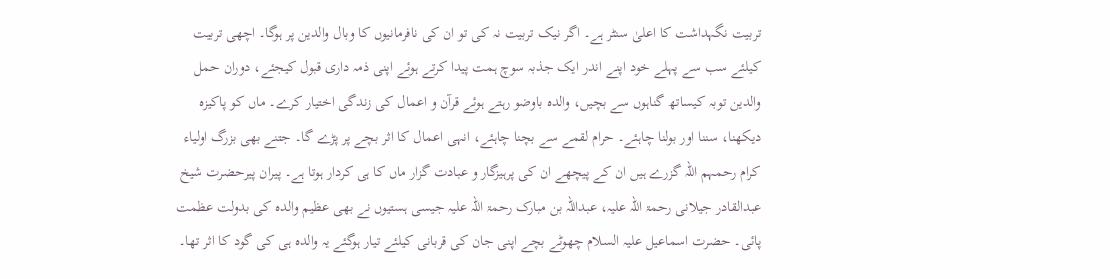تربیت نگہداشت کا اعلیٰ سنٹر ہے۔ اگر نیک تربیت نہ کی تو ان کی نافرمانیوں کا وبال والدین پر ہوگا۔ اچھی تربیت کیلئے سب سے پہلے خود اپنے اندر ایک جذبہ سوچ ہمت پیدا کرتے ہوئے اپنی ذمہ داری قبول کیجئے، دوران حمل والدین توبہ کیساتھ گناہوں سے بچیں، والدہ باوضو رہتے ہوئے قرآن و اعمال کی زندگی اختیار کرے۔ ماں کو پاکیزہ دیکھنا، سننا اور بولنا چاہئے۔ حرام لقمے سے بچنا چاہئے، انہی اعمال کا اثر بچے پر پڑے گا۔ جتنے بھی بزرگ اولیاء کرام رحمہم اللہ گزرے ہیں ان کے پیچھے ان کی پرہیزگار و عبادت گزار ماں کا ہی کردار ہوتا ہے۔ پیران پیرحضرت شیخ عبدالقادر جیلانی رحمۃ اللہ علیہ، عبداللہ بن مبارک رحمۃ اللہ علیہ جیسی ہستیوں نے بھی عظیم والدہ کی بدولت عظمت پائی۔ حضرت اسماعیل علیہ السلام چھوٹے بچے اپنی جان کی قربانی کیلئے تیار ہوگئے یہ والدہ ہی کی گود کا اثر تھا۔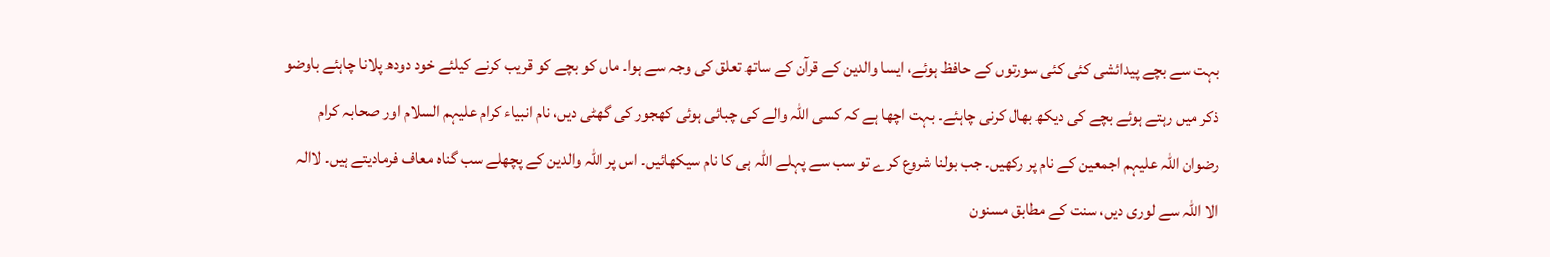بہت سے بچے پیدائشی کئی کئی سورتوں کے حافظ ہوئے، ایسا والدین کے قرآن کے ساتھ تعلق کی وجہ سے ہوا۔ ماں کو بچے کو قریب کرنے کیلئے خود دودھ پلانا چاہئے باوضو ذکر میں رہتے ہوئے بچے کی دیکھ بھال کرنی چاہئے۔ بہت اچھا ہے کہ کسی اللہ والے کی چبائی ہوئی کھجور کی گھٹی دیں، نام انبیاء کرام علیہم السلام اور صحابہ کرام رضوان اللہ علیہم اجمعین کے نام پر رکھیں۔ جب بولنا شروع کرے تو سب سے پہلے اللہ ہی کا نام سیکھائیں۔ اس پر اللہ والدین کے پچھلے سب گناہ معاف فرمادیتے ہیں۔ لاالہ الا اللہ سے لوری دیں، سنت کے مطابق مسنون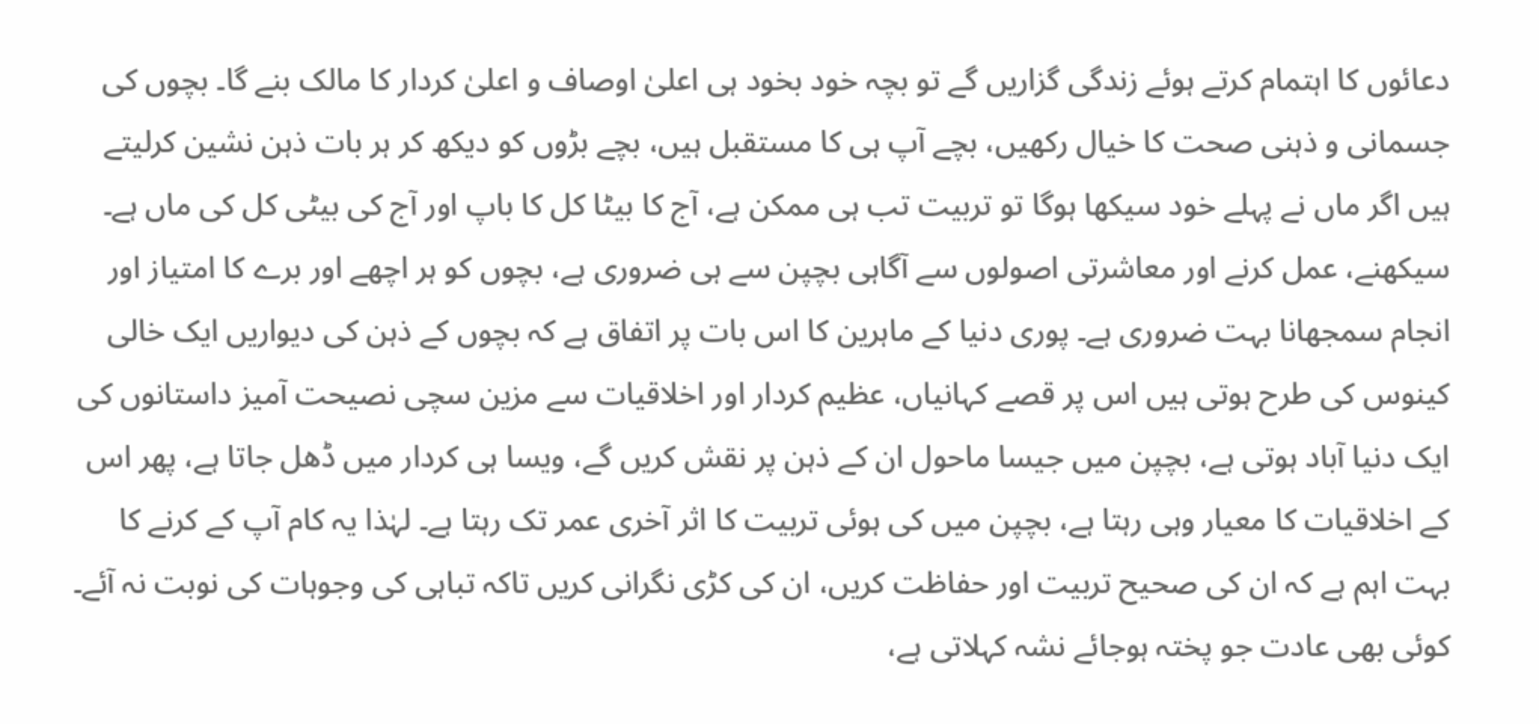دعائوں کا اہتمام کرتے ہوئے زندگی گزاریں گے تو بچہ خود بخود ہی اعلیٰ اوصاف و اعلیٰ کردار کا مالک بنے گا۔ بچوں کی جسمانی و ذہنی صحت کا خیال رکھیں، بچے آپ ہی کا مستقبل ہیں، بچے بڑوں کو دیکھ کر ہر بات ذہن نشین کرلیتے ہیں اگر ماں نے پہلے خود سیکھا ہوگا تو تربیت تب ہی ممکن ہے، آج کا بیٹا کل کا باپ اور آج کی بیٹی کل کی ماں ہے۔ سیکھنے، عمل کرنے اور معاشرتی اصولوں سے آگاہی بچپن سے ہی ضروری ہے، بچوں کو ہر اچھے اور برے کا امتیاز اور انجام سمجھانا بہت ضروری ہے۔ پوری دنیا کے ماہرین کا اس بات پر اتفاق ہے کہ بچوں کے ذہن کی دیواریں ایک خالی کینوس کی طرح ہوتی ہیں اس پر قصے کہانیاں، عظیم کردار اور اخلاقیات سے مزین سچی نصیحت آمیز داستانوں کی ایک دنیا آباد ہوتی ہے، بچپن میں جیسا ماحول ان کے ذہن پر نقش کریں گے، ویسا ہی کردار میں ڈھل جاتا ہے، پھر اس کے اخلاقیات کا معیار وہی رہتا ہے، بچپن میں کی ہوئی تربیت کا اثر آخری عمر تک رہتا ہے۔ لہٰذا یہ کام آپ کے کرنے کا بہت اہم ہے کہ ان کی صحیح تربیت اور حفاظت کریں، ان کی کڑی نگرانی کریں تاکہ تباہی کی وجوہات کی نوبت نہ آئے۔ کوئی بھی عادت جو پختہ ہوجائے نشہ کہلاتی ہے،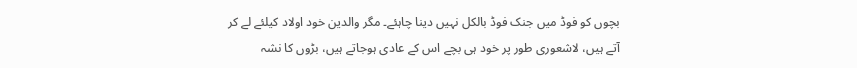بچوں کو فوڈ میں جنک فوڈ بالکل نہیں دینا چاہئے۔ مگر والدین خود اولاد کیلئے لے کر آتے ہیں، لاشعوری طور پر خود ہی بچے اس کے عادی ہوجاتے ہیں، بڑوں کا نشہ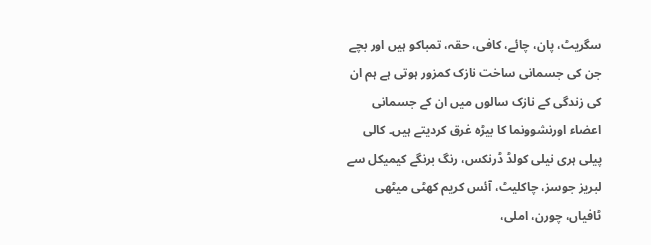سگریٹ، پان، چائے، کافی، حقہ، تمباکو ہیں اور بچے جن کی جسمانی ساخت نازک کمزور ہوتی ہے ہم ان کی زندگی کے نازک سالوں میں ان کے جسمانی اعضاء اورنشوونما کا بیڑہ غرق کردیتے ہیں۔ کالی پیلی ہری نیلی کولڈ ڈرنکس، رنگ برنگے کیمیکل سے لبریز جوسز، چاکلیٹ، آئس کریم کھٹی میٹھی ٹافیاں، چورن، املی،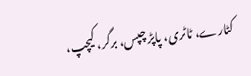کٹارے، ٹاٹری، پاپڑ چپس، برگر، کیچپ،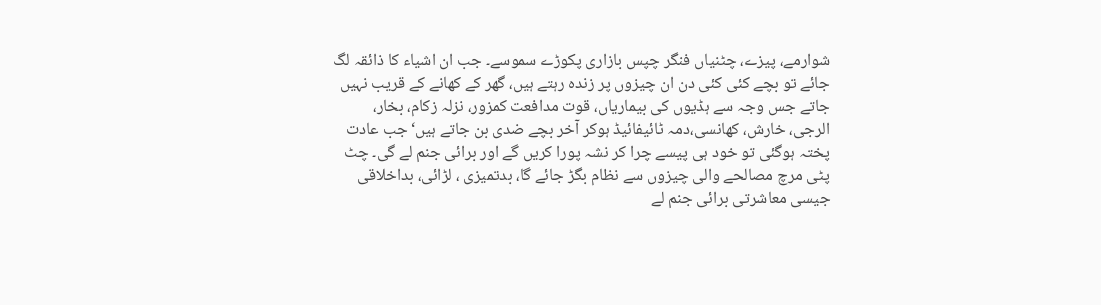شوارمے، پیزے، چٹنیاں فنگر چپس بازاری پکوڑے سموسے۔ جب ان اشیاء کا ذائقہ لگ جائے تو بچے کئی کئی دن ان چیزوں پر زندہ رہتے ہیں، گھر کے کھانے کے قریب نہیں جاتے جس وجہ سے ہڈیوں کی بیماریاں، قوت مدافعت کمزور، نزلہ زکام، بخار، الرجی، خارش، کھانسی،دمہ ٹائیفائیڈ ہوکر آخر بچے ضدی بن جاتے ہیں‘ جب عادت پختہ ہوگئی تو خود ہی پیسے چرا کر نشہ پورا کریں گے اور برائی جنم لے گی۔ چٹ پٹی مرچ مصالحے والی چیزوں سے نظام بگڑ جائے گا، بدتمیزی ، لڑائی، بداخلاقی جیسی معاشرتی برائی جنم لے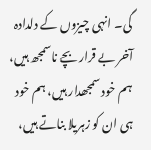گی۔ انہی چیزوں کے دلدادہ آخر بے قرار بچے ناسمجھ ہیں، ہم خود سمجھدار ہیں، ہم خود ہی ان کو زہریلا بناتے ہیں،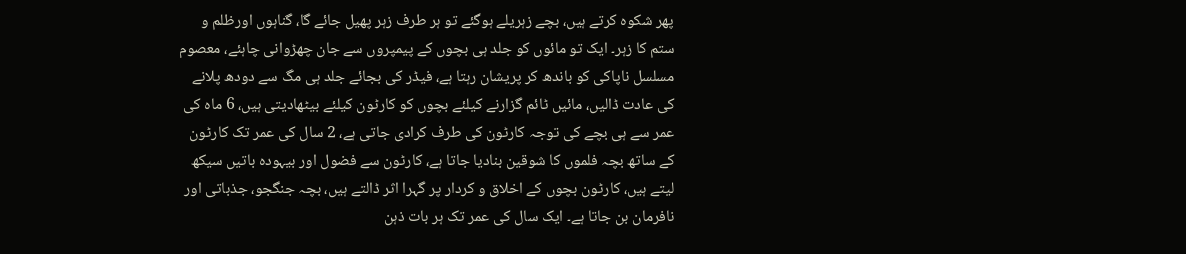پھر شکوہ کرتے ہیں، بچے زہریلے ہوگئے تو ہر طرف زہر پھیل جائے گا، گناہوں اورظلم و ستم کا زہر۔ ایک تو مائوں کو جلد ہی بچوں کے پیمپروں سے جان چھڑوانی چاہئے، معصوم مسلسل ناپاکی کو باندھ کر پریشان رہتا ہے، فیڈر کی بجائے جلد ہی مگ سے دودھ پلانے کی عادت ڈالیں، مائیں ٹائم گزارنے کیلئے بچوں کو کارٹون کیلئے بیٹھادیتی ہیں، 6 ماہ کی عمر سے ہی بچے کی توجہ کارٹون کی طرف کرادی جاتی ہے، 2 سال کی عمر تک کارٹون کے ساتھ بچہ فلموں کا شوقین بنادیا جاتا ہے، کارٹون سے فضول اور بیہودہ باتیں سیکھ لیتے ہیں، کارٹون بچوں کے اخلاق و کردار پر گہرا اثر ڈالتے ہیں، بچہ جنگجو، جذباتی اور نافرمان بن جاتا ہے۔ ایک سال کی عمر تک ہر بات ذہن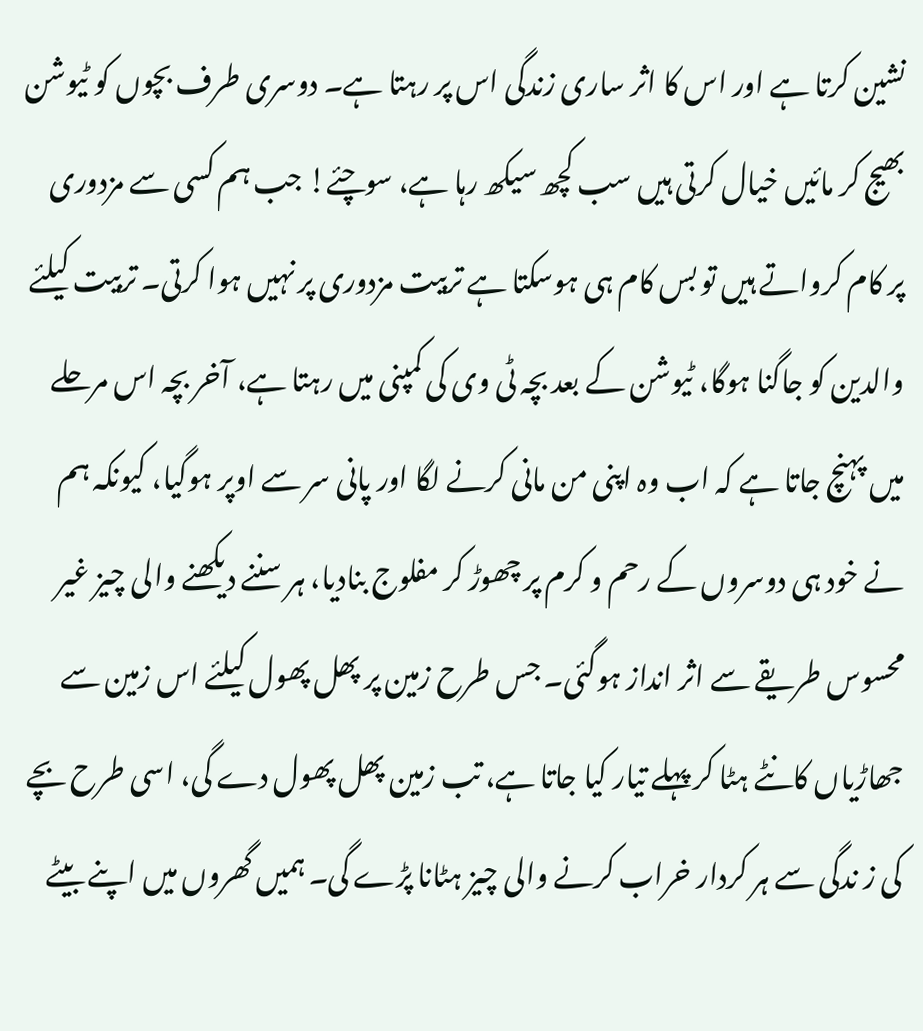نشین کرتا ہے اور اس کا اثر ساری زندگی اس پر رہتا ہے۔ دوسری طرف بچوں کو ٹیوشن بھیج کر مائیں خیال کرتی ہیں سب کچھ سیکھ رہا ہے، سوچئے! جب ہم کسی سے مزدوری پر کام کرواتے ہیں تو بس کام ہی ہوسکتا ہے تربیت مزدوری پر نہیں ہوا کرتی۔ تربیت کیلئے والدین کو جاگنا ہوگا، ٹیوشن کے بعد بچہ ٹی وی کی کمپنی میں رہتا ہے، آخر بچہ اس مرحلے میں پہنچ جاتا ہے کہ اب وہ اپنی من مانی کرنے لگا اور پانی سر سے اوپر ہوگیا، کیونکہ ہم نے خود ہی دوسروں کے رحم و کرم پر چھوڑ کر مفلوج بنادیا، ہر سننے دیکھنے والی چیز غیر محسوس طریقے سے اثر انداز ہوگئی۔ جس طرح زمین پر پھل پھول کیلئے اس زمین سے جھاڑیاں کانٹے ہٹا کر پہلے تیار کیا جاتا ہے، تب زمین پھل پھول دے گی، اسی طرح بچے کی ز ندگی سے ہر کردار خراب کرنے والی چیز ہٹانا پڑے گی۔ ہمیں گھروں میں اپنے بیٹے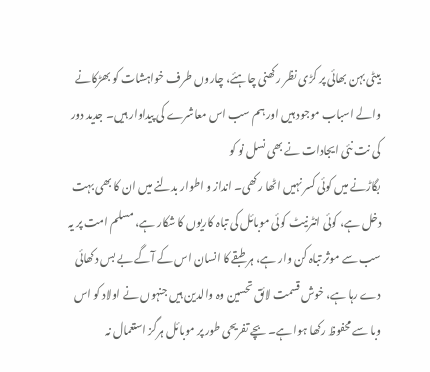بیٹی بہن بھائی پر کڑی نظر رکھنی چاہئے، چاروں طرف خواہشات کو بھڑکانے والے اسباب موجود ہیں اور ہم سب اس معاشرے کی پیداوار ہیں۔ جدید دور کی نت نئی ایجادات نے بھی نسل نو کو
بگاڑنے میں کوئی کسر نہیں اٹھا رکھی۔ انداز و اطوار بدلنے میں ان کا بھی بہت دخل ہے، کوئی انٹرنیٹ کوئی موبائل کی تباہ کاریوں کا شکار ہے، مسلم امت پر یہ سب سے موثر تباہ کن وار ہے، ہر طبقے کا انسان اس کے آگے بے بس دکھائی دے رہا ہے، خوش قسمت لائق تحسین وہ والدین ہیں جنہوں نے اولاد کو اس وبا سے محفوظ رکھا ہوا ہے۔ بچے تفریحی طور پر موبائل ہرگز استعمال نہ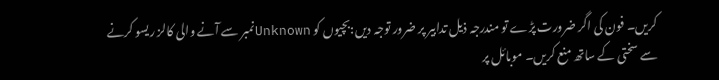کریں۔ فون کی اگر ضرورت پڑے تو مندرجہ ذیل تدابیر پر ضرور توجہ دیں:بچیوں کو Unknownنمبر سے آنے والی کالز ریسو کرنے سے سختی کے ساتھ منع کریں۔ موبائل پر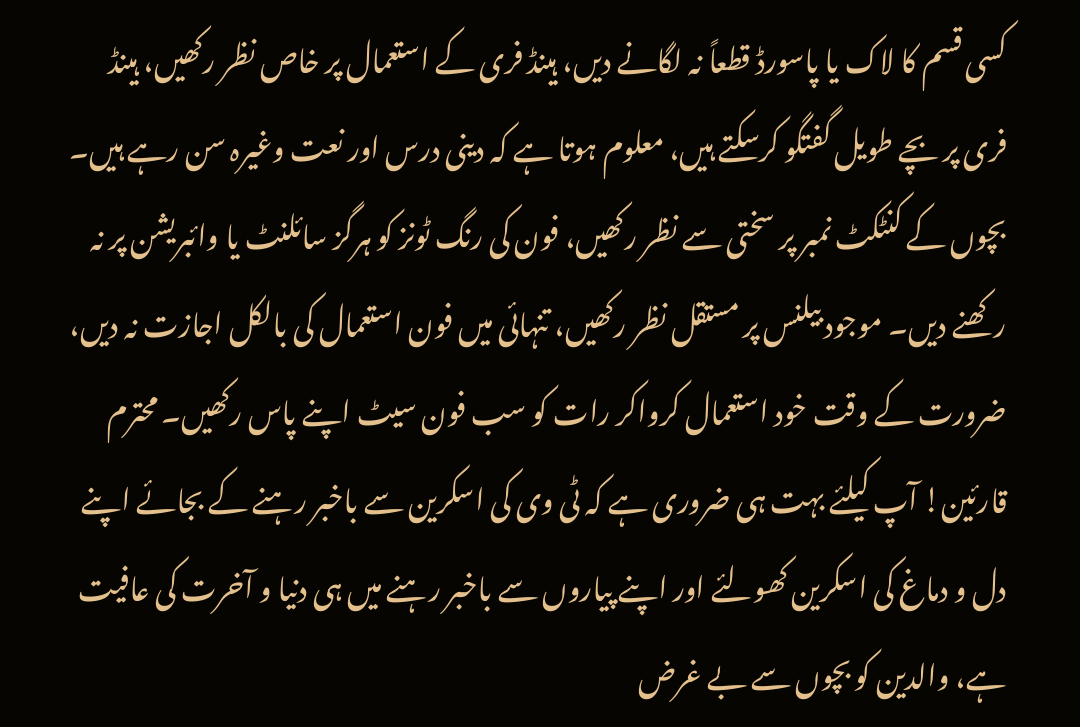کسی قسم کا لاک یا پاسورڈ قطعاً نہ لگانے دیں، ہینڈ فری کے استعمال پر خاص نظر رکھیں، ہینڈ فری پر بچے طویل گفتگو کرسکتے ہیں، معلوم ہوتا ہے کہ دینی درس اور نعت وغیرہ سن رہے ہیں۔ بچوں کے کنٹکٹ نمبر پر سختی سے نظر رکھیں، فون کی رنگ ٹونز کو ہرگز سائلنٹ یا وائبریشن پر نہ رکھنے دیں۔ موجود بیلنس پر مستقل نظر رکھیں، تنہائی میں فون استعمال کی بالکل اجازت نہ دیں، ضرورت کے وقت خود استعمال کرواکر رات کو سب فون سیٹ اپنے پاس رکھیں۔ محترم قارئین! آپ کیلئے بہت ہی ضروری ہے کہ ٹی وی کی اسکرین سے باخبر رہنے کے بجائے اپنے دل و دماغ کی اسکرین کھولئے اور اپنے پیاروں سے باخبر رہنے میں ہی دنیا و آخرت کی عافیت ہے، والدین کو بچوں سے بے غرض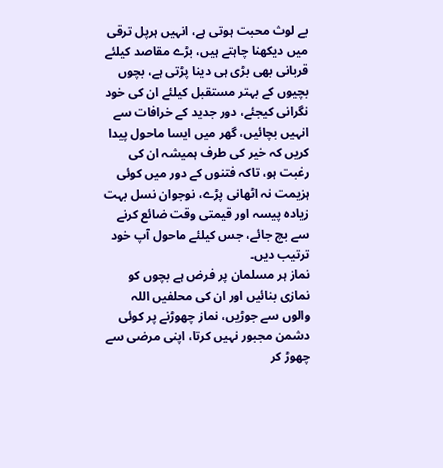بے لوث محبت ہوتی ہے، انہیں ہرپل ترقی میں دیکھنا چاہتے ہیں، بڑے مقاصد کیلئے قربانی بھی بڑی ہی دینا پڑتی ہے، بچوں بچیوں کے بہتر مستقبل کیلئے ان کی خود نگرانی کیجئے، دور جدید کے خرافات سے انہیں بچائیں، گھر میں ایسا ماحول پیدا کریں کہ خیر کی طرف ہمیشہ ان کی رغبت ہو، تاکہ فتنوں کے دور میں کوئی ہزیمت نہ اٹھانی پڑے، نوجوان نسل بہت زیادہ پیسہ اور قیمتی وقت ضائع کرنے سے بچ جائے، جس کیلئے ماحول آپ خود ترتیب دیں۔
نماز ہر مسلمان پر فرض ہے بچوں کو نمازی بنائیں اور ان کی محلفیں اللہ والوں سے جوڑیں، نماز چھوڑنے پر کوئی دشمن مجبور نہیں کرتا، اپنی مرضی سے چھوڑ کر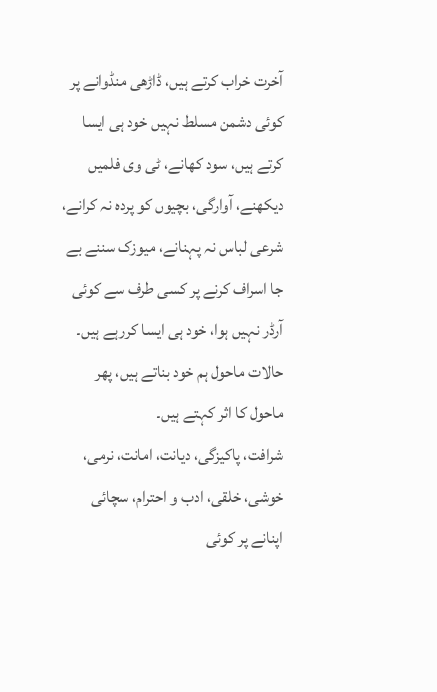آخرت خراب کرتے ہیں، ڈاڑھی منڈوانے پر کوئی دشمن مسلط نہیں خود ہی ایسا کرتے ہیں، سود کھانے، ٹی وی فلمیں دیکھنے، آوارگی، بچیوں کو پردہ نہ کرانے، شرعی لباس نہ پہنانے، میوزک سننے بے جا اسراف کرنے پر کسی طرف سے کوئی آرڈر نہیں ہوا، خود ہی ایسا کررہے ہیں۔ حالات ماحول ہم خود بناتے ہیں، پھر ماحول کا اثر کہتے ہیں۔
شرافت، پاکیزگی، دیانت، امانت، نرمی، خوشی، خلقی، ادب و احترام، سچائی اپنانے پر کوئی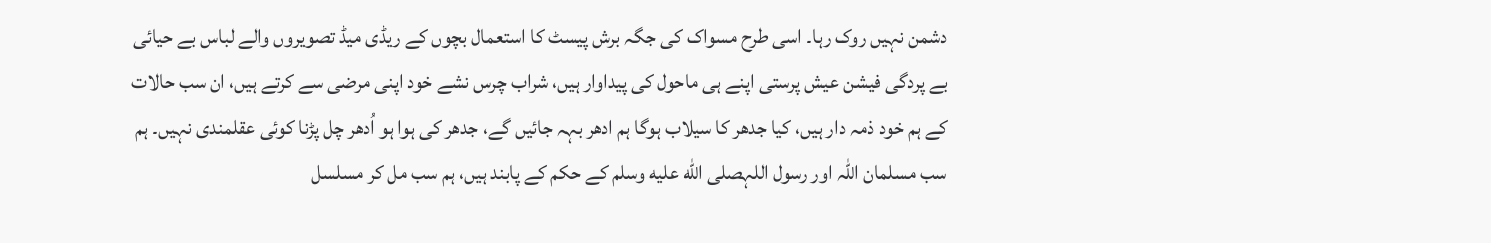دشمن نہیں روک رہا۔ اسی طرح مسواک کی جگہ برش پیسٹ کا استعمال بچوں کے ریڈی میڈ تصویروں والے لباس بے حیائی بے پردگی فیشن عیش پرستی اپنے ہی ماحول کی پیداوار ہیں، شراب چرس نشے خود اپنی مرضی سے کرتے ہیں، ان سب حالات کے ہم خود ذمہ دار ہیں، کیا جدھر کا سیلاب ہوگا ہم ادھر بہہ جائیں گے، جدھر کی ہوا ہو اُدھر چل پڑنا کوئی عقلمندی نہیں۔ ہم سب مسلمان اللہ اور رسول اللہصلى الله عليه وسلم کے حکم کے پابند ہیں، ہم سب مل کر مسلسل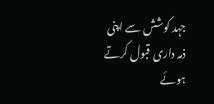جہد کوشش سے اپنی ذمہ داری قبول کرتے ہوئے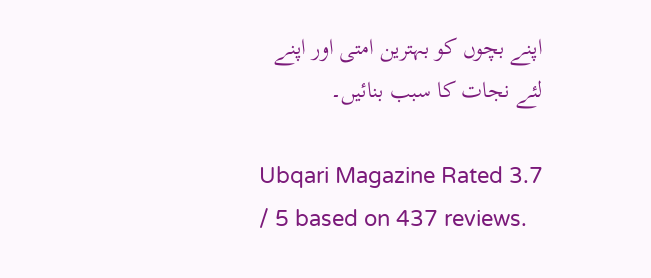اپنے بچوں کو بہترین امتی اور اپنے لئے نجات کا سبب بنائیں۔

Ubqari Magazine Rated 3.7 / 5 based on 437 reviews.